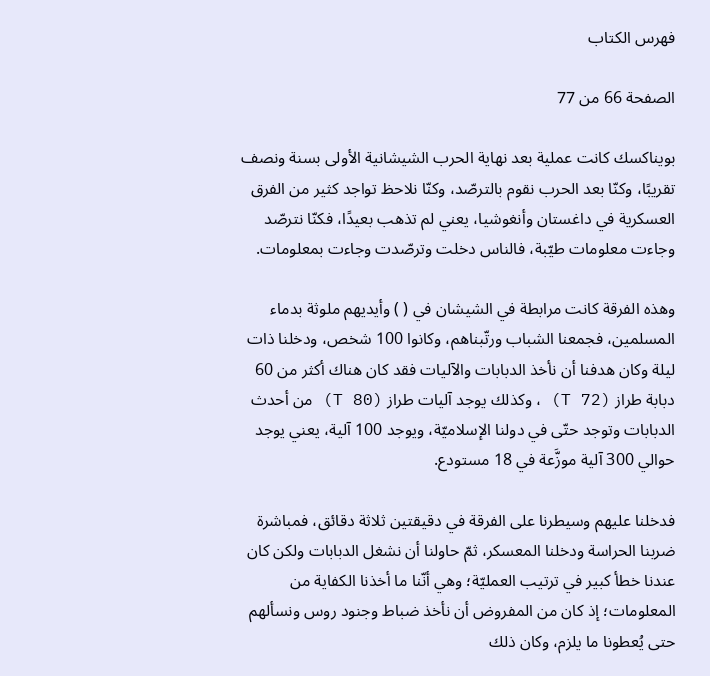فهرس الكتاب

الصفحة 66 من 77

بويناكسك كانت عملية بعد نهاية الحرب الشيشانية الأولى بسنة ونصف تقريبًا، وكنّا بعد الحرب نقوم بالترصّد، وكنّا نلاحظ تواجد كثير من الفرق العسكرية في داغستان وأنغوشيا، يعني لم تذهب بعيدًا، فكنّا نترصّد وجاءت معلومات طيّبة، فالناس دخلت وترصّدت وجاءت بمعلومات.

وهذه الفرقة كانت مرابطة في الشيشان في ( ) وأيديهم ملوثة بدماء المسلمين، فجمعنا الشباب ورتّبناهم، وكانوا 100 شخص، ودخلنا ذات ليلة وكان هدفنا أن نأخذ الدبابات والآليات فقد كان هناك أكثر من 60 دبابة طراز (T 72) ، وكذلك يوجد آليات طراز (T 80) من أحدث الدبابات وتوجد حتّى في دولنا الإسلاميّة، ويوجد 100 آلية، يعني يوجد حوالي 300 آلية موزَّعة في 18 مستودع.

فدخلنا عليهم وسيطرنا على الفرقة في دقيقتين ثلاثة دقائق، فمباشرة ضربنا الحراسة ودخلنا المعسكر، ثمّ حاولنا أن نشغل الدبابات ولكن كان عندنا خطأ كبير في ترتيب العمليّة؛ وهي أنّنا ما أخذنا الكفاية من المعلومات؛ إذ كان من المفروض أن نأخذ ضباط وجنود روس ونسألهم حتى يُعطونا ما يلزم، وكان ذلك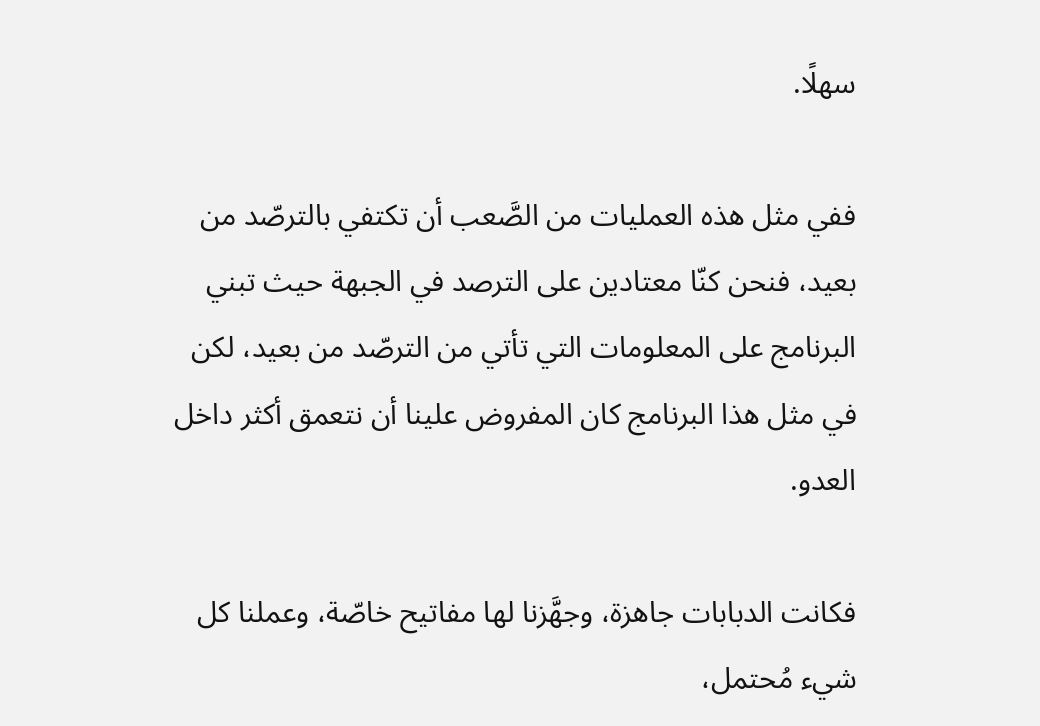سهلًا.

ففي مثل هذه العمليات من الصَّعب أن تكتفي بالترصّد من بعيد، فنحن كنّا معتادين على الترصد في الجبهة حيث تبني البرنامج على المعلومات التي تأتي من الترصّد من بعيد، لكن في مثل هذا البرنامج كان المفروض علينا أن نتعمق أكثر داخل العدو.

فكانت الدبابات جاهزة، وجهَّزنا لها مفاتيح خاصّة، وعملنا كل شيء مُحتمل،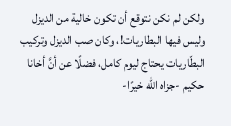ولكن لم نكن نتوقع أن تكون خالية من الديزل وليس فيها البطاريات!، وكان صب الديزل وتركيب البطّاريات يحتاج ليوم كامل، فضلًا عن أنَّ أخانا حكيم -جزاه الله خيرًا-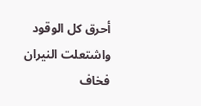أحرق كل الوقود واشتعلت النيران فخاف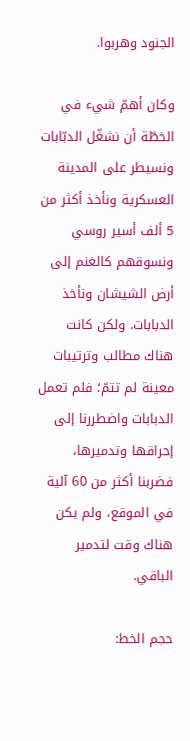الجنود وهربوا.

وكان أهمّ شيء في الخطّة أن نشغّل الدبّابات ونسيطر على المدينة العسكرية ونأخذ أكثر من 5 ألف أسير روسي ونسوقهم كالغنم إلى أرض الشيشان ونأخذ الدبابات. ولكن كانت هناك مطالب وترتيبات معينة لم تتمّ؛ فلم تعمل الدبابات واضطررنا إلى إحراقها وتدميرها، فضربنا أكثر من 60 آلية في الموقع، ولم يكن هناك وقت لتدمير الباقي.

حجم الخط: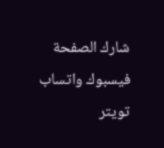شارك الصفحة
فيسبوك واتساب تويتر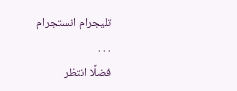تليجرام انستجرام
. . .
فضلًا انتظر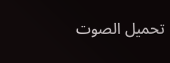تحميل الصوت